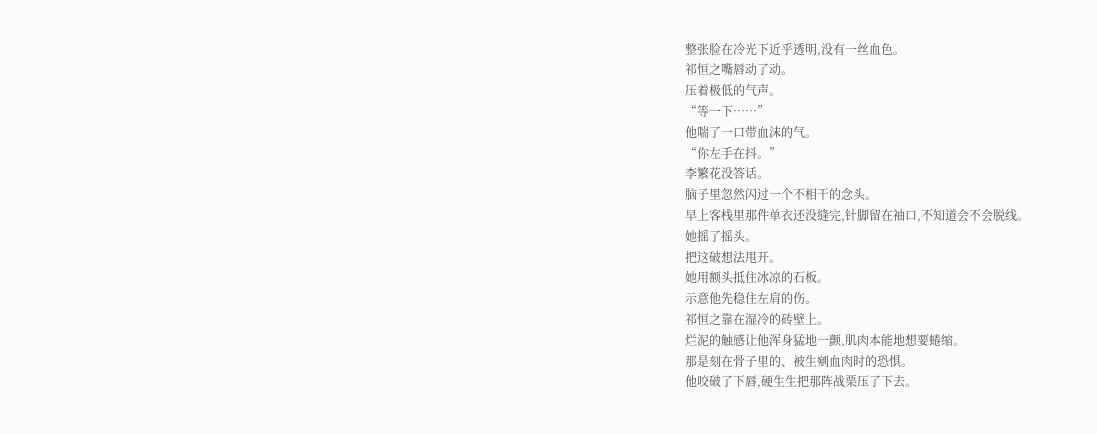整张脸在冷光下近乎透明,没有一丝血色。
祁恒之嘴唇动了动。
压着极低的气声。
“等一下……”
他喘了一口带血沫的气。
“你左手在抖。”
李繁花没答话。
脑子里忽然闪过一个不相干的念头。
早上客栈里那件单衣还没缝完,针脚留在袖口,不知道会不会脱线。
她摇了摇头。
把这破想法甩开。
她用额头抵住冰凉的石板。
示意他先稳住左肩的伤。
祁恒之靠在湿冷的砖壁上。
烂泥的触感让他浑身猛地一颤,肌肉本能地想要蜷缩。
那是刻在骨子里的、被生剜血肉时的恐惧。
他咬破了下唇,硬生生把那阵战栗压了下去。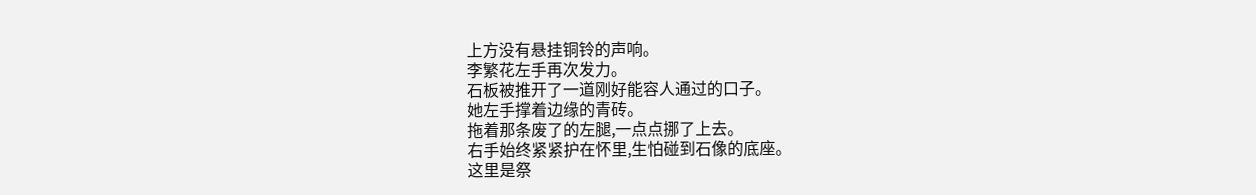上方没有悬挂铜铃的声响。
李繁花左手再次发力。
石板被推开了一道刚好能容人通过的口子。
她左手撑着边缘的青砖。
拖着那条废了的左腿,一点点挪了上去。
右手始终紧紧护在怀里,生怕碰到石像的底座。
这里是祭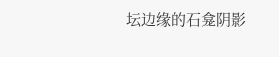坛边缘的石龛阴影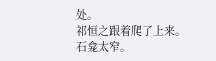处。
祁恒之跟着爬了上来。
石龛太窄。